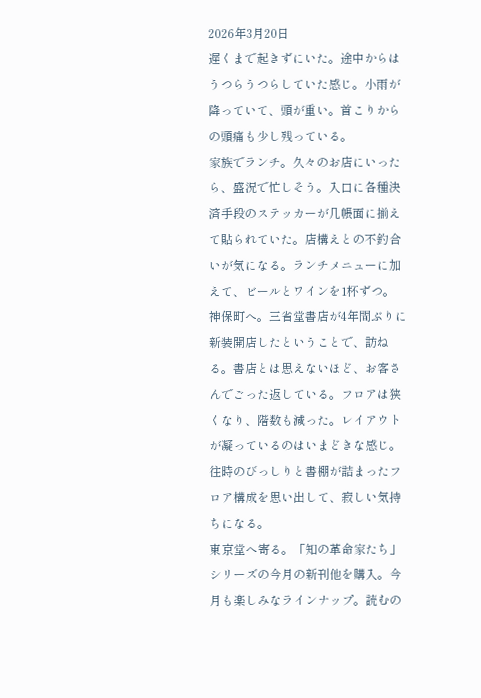2026年3月20日
遅くまで起きずにいた。途中からはうつらうつらしていた感じ。小雨が降っていて、頭が重い。首こりからの頭痛も少し残っている。
家族でランチ。久々のお店にいったら、盛況で忙しそう。入口に各種決済手段のステッカーが几帳面に揃えて貼られていた。店構えとの不釣合いが気になる。ランチメニューに加えて、ビールとワインを1杯ずつ。
神保町へ。三省堂書店が4年間ぶりに新装開店したということで、訪ねる。書店とは思えないほど、お客さんでごった返している。フロアは狭くなり、階数も減った。レイアウトが凝っているのはいまどきな感じ。往時のびっしりと書棚が詰まったフロア構成を思い出して、寂しい気持ちになる。
東京堂へ寄る。「知の革命家たち」シリーズの今月の新刊他を購入。今月も楽しみなラインナップ。読むの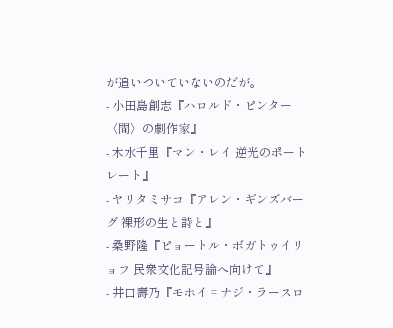が追いついていないのだが。
- 小田島創志『ハロルド・ピンター〈間〉の劇作家』
- 木水千里『マン・レイ 逆光のポートレート』
- ヤリタミサコ『アレン・ギンズバーグ 裸形の生と詩と』
- 桑野隆『ピョートル・ボガトゥイリョフ 民衆文化記号論へ向けて』
- 井口壽乃『モホイ゠ナジ・ラースロ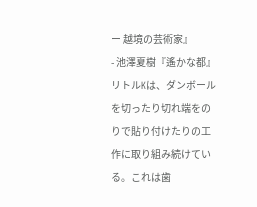ー 越境の芸術家』
- 池澤夏樹『遙かな都』
リトルKは、ダンボールを切ったり切れ端をのりで貼り付けたりの工作に取り組み続けている。これは歯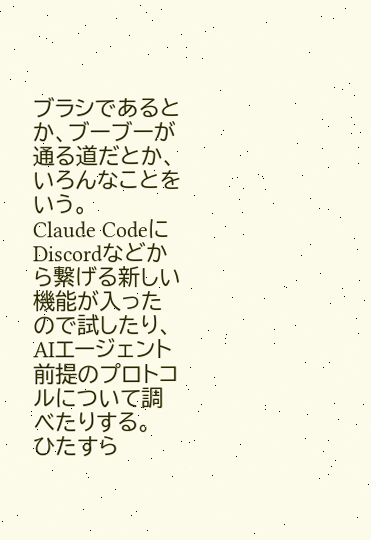ブラシであるとか、ブーブーが通る道だとか、いろんなことをいう。
Claude CodeにDiscordなどから繋げる新しい機能が入ったので試したり、AIエージェント前提のプロトコルについて調べたりする。
ひたすら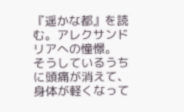『遥かな都』を読む。アレクサンドリアへの憧憬。
そうしているうちに頭痛が消えて、身体が軽くなって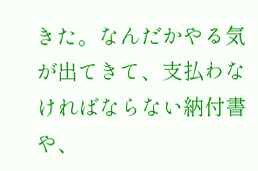きた。なんだかやる気が出てきて、支払わなければならない納付書や、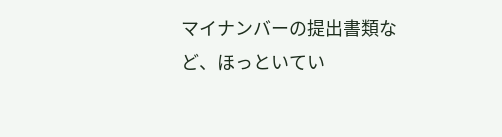マイナンバーの提出書類など、ほっといてい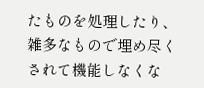たものを処理したり、雑多なもので埋め尽くされて機能しなくな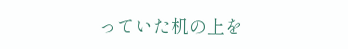っていた机の上を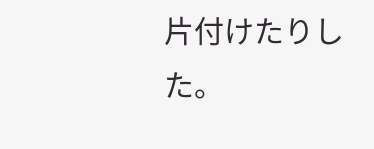片付けたりした。